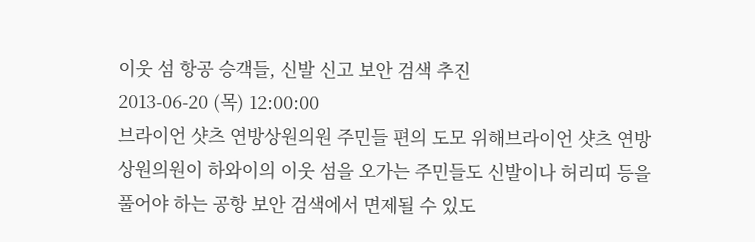이웃 섬 항공 승객들, 신발 신고 보안 검색 추진
2013-06-20 (목) 12:00:00
브라이언 샷츠 연방상원의원 주민들 편의 도모 위해브라이언 샷츠 연방 상원의원이 하와이의 이웃 섬을 오가는 주민들도 신발이나 허리띠 등을 풀어야 하는 공항 보안 검색에서 면제될 수 있도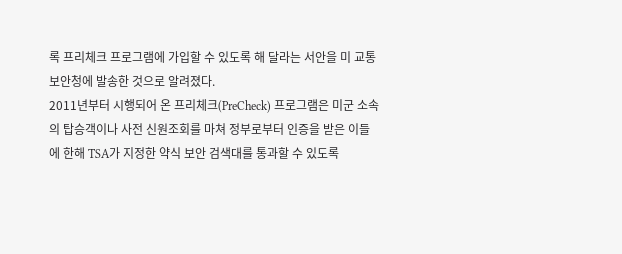록 프리체크 프로그램에 가입할 수 있도록 해 달라는 서안을 미 교통 보안청에 발송한 것으로 알려졌다.
2011년부터 시행되어 온 프리체크(PreCheck) 프로그램은 미군 소속의 탑승객이나 사전 신원조회를 마쳐 정부로부터 인증을 받은 이들에 한해 TSA가 지정한 약식 보안 검색대를 통과할 수 있도록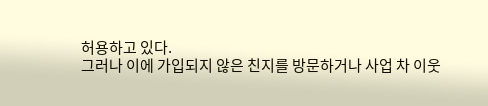허용하고 있다.
그러나 이에 가입되지 않은 친지를 방문하거나 사업 차 이웃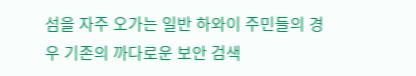섬을 자주 오가는 일반 하와이 주민들의 경우 기존의 까다로운 보안 검색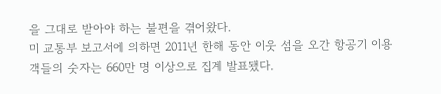을 그대로 받아야 하는 불편을 겪어왔다.
미 교통부 보고서에 의하면 2011년 한해 동안 이웃 섬을 오간 항공기 이용객들의 숫자는 660만 명 이상으로 집계 발표됐다.